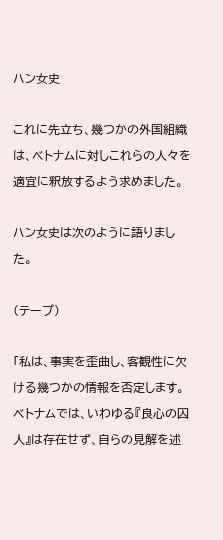ハン女史

これに先立ち、幾つかの外国組織は、ベトナムに対しこれらの人々を適宜に釈放するよう求めました。

ハン女史は次のように語りました。

(テープ)

「私は、事実を歪曲し、客観性に欠ける幾つかの情報を否定します。ベトナムでは、いわゆる『良心の囚人』は存在せず、自らの見解を述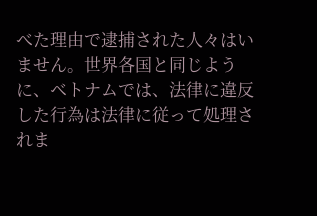べた理由で逮捕された人々はいません。世界各国と同じように、ベトナムでは、法律に違反した行為は法律に従って処理されま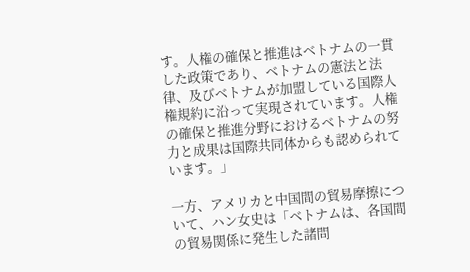す。人権の確保と推進はベトナムの一貫した政策であり、ベトナムの憲法と法律、及びベトナムが加盟している国際人権規約に沿って実現されています。人権の確保と推進分野におけるベトナムの努力と成果は国際共同体からも認められています。」

一方、アメリカと中国間の貿易摩擦について、ハン女史は「ベトナムは、各国間の貿易関係に発生した諸問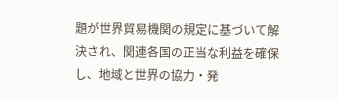題が世界貿易機関の規定に基づいて解決され、関連各国の正当な利益を確保し、地域と世界の協力・発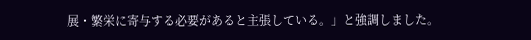展・繁栄に寄与する必要があると主張している。」と強調しました。